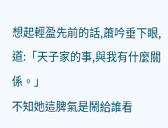想起輕盈先前的話,蕭吟垂下眼,道:「天子家的事,與我有什麼關係。」
不知她這脾氣是鬧給誰看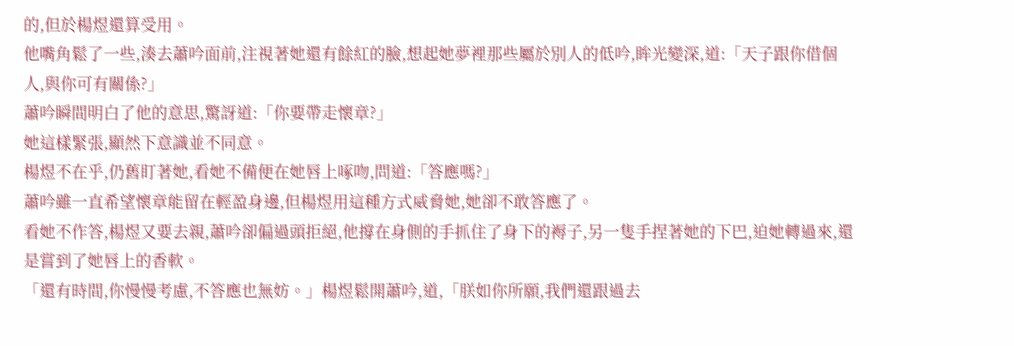的,但於楊煜還算受用。
他嘴角鬆了一些,湊去蕭吟面前,注視著她還有餘紅的臉,想起她夢裡那些屬於別人的低吟,眸光變深,道:「天子跟你借個人,與你可有關係?」
蕭吟瞬間明白了他的意思,驚訝道:「你要帶走懷章?」
她這樣緊張,顯然下意識並不同意。
楊煜不在乎,仍舊盯著她,看她不備便在她唇上啄吻,問道:「答應嗎?」
蕭吟雖一直希望懷章能留在輕盈身邊,但楊煜用這種方式威脅她,她卻不敢答應了。
看她不作答,楊煜又要去親,蕭吟卻偏過頭拒絕,他撐在身側的手抓住了身下的褥子,另一隻手捏著她的下巴,迫她轉過來,還是嘗到了她唇上的香軟。
「還有時間,你慢慢考慮,不答應也無妨。」楊煜鬆開蕭吟,道,「朕如你所願,我們還跟過去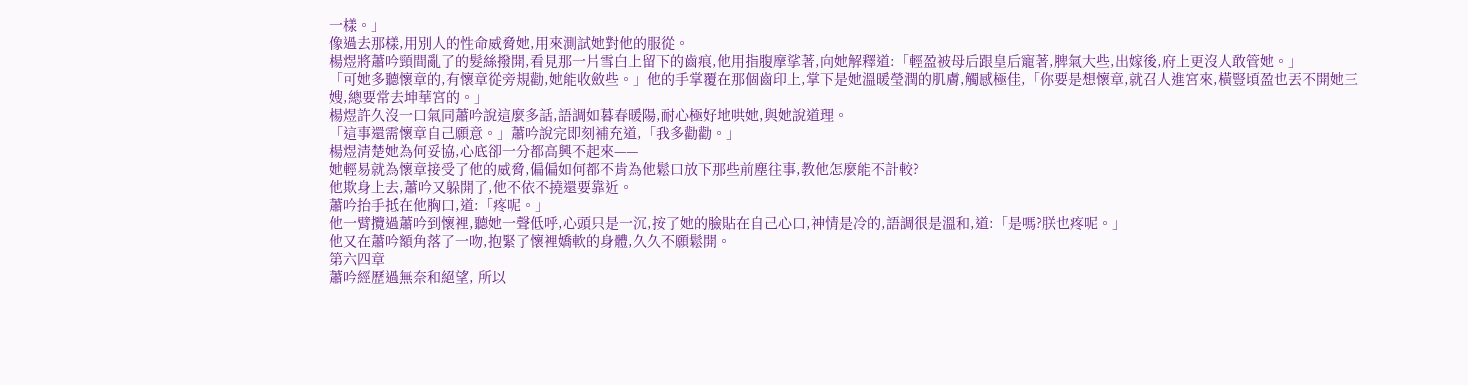一樣。」
像過去那樣,用別人的性命威脅她,用來測試她對他的服從。
楊煜將蕭吟頸間亂了的髮絲撥開,看見那一片雪白上留下的齒痕,他用指腹摩挲著,向她解釋道:「輕盈被母后跟皇后寵著,脾氣大些,出嫁後,府上更沒人敢管她。」
「可她多聽懷章的,有懷章從旁規勸,她能收斂些。」他的手掌覆在那個齒印上,掌下是她溫暖瑩潤的肌膚,觸感極佳,「你要是想懷章,就召人進宮來,橫豎頃盈也丟不開她三嫂,總要常去坤華宮的。」
楊煜許久沒一口氣同蕭吟說這麼多話,語調如暮春暖陽,耐心極好地哄她,與她說道理。
「這事還需懷章自己願意。」蕭吟說完即刻補充道,「我多勸勸。」
楊煜清楚她為何妥協,心底卻一分都高興不起來——
她輕易就為懷章接受了他的威脅,偏偏如何都不肯為他鬆口放下那些前塵往事,教他怎麼能不計較?
他欺身上去,蕭吟又躲開了,他不依不撓還要靠近。
蕭吟抬手抵在他胸口,道:「疼呢。」
他一臂攬過蕭吟到懷裡,聽她一聲低呼,心頭只是一沉,按了她的臉貼在自己心口,神情是冷的,語調很是溫和,道:「是嗎?朕也疼呢。」
他又在蕭吟額角落了一吻,抱緊了懷裡嬌軟的身體,久久不願鬆開。
第六四章
蕭吟經歷過無奈和絕望, 所以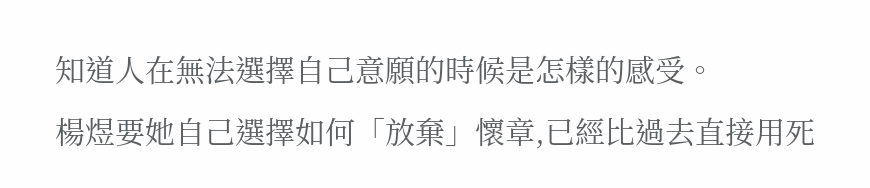知道人在無法選擇自己意願的時候是怎樣的感受。
楊煜要她自己選擇如何「放棄」懷章,已經比過去直接用死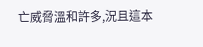亡威脅溫和許多,況且這本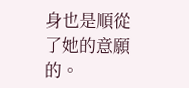身也是順從了她的意願的。